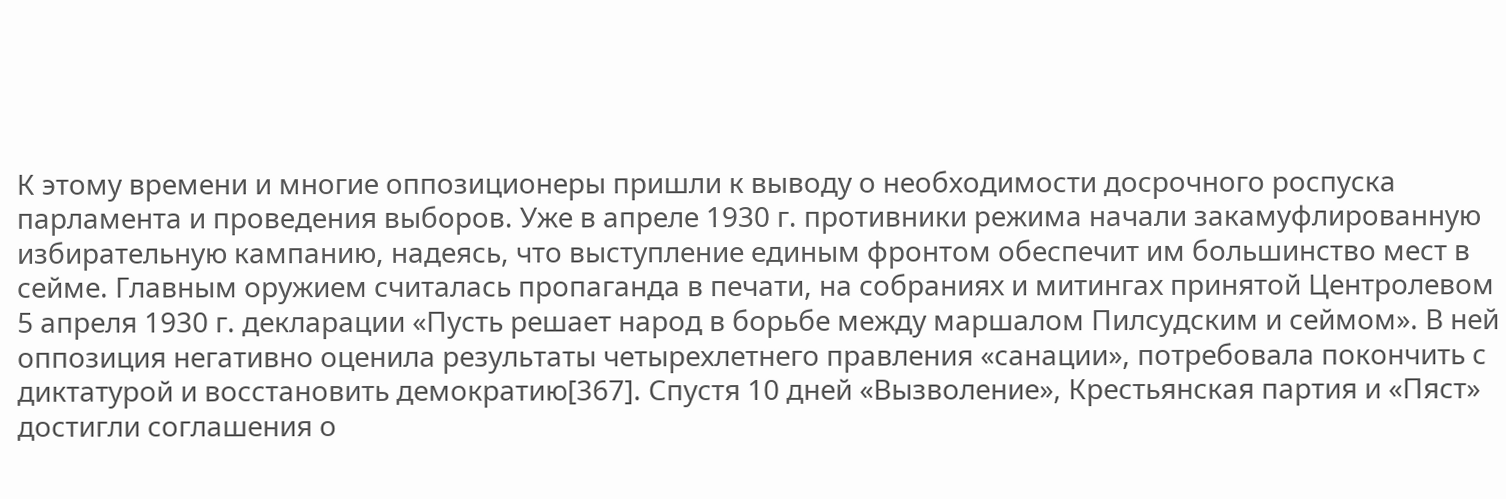К этому времени и многие оппозиционеры пришли к выводу о необходимости досрочного роспуска парламента и проведения выборов. Уже в апреле 1930 г. противники режима начали закамуфлированную избирательную кампанию, надеясь, что выступление единым фронтом обеспечит им большинство мест в сейме. Главным оружием считалась пропаганда в печати, на собраниях и митингах принятой Центролевом 5 апреля 1930 г. декларации «Пусть решает народ в борьбе между маршалом Пилсудским и сеймом». В ней оппозиция негативно оценила результаты четырехлетнего правления «санации», потребовала покончить с диктатурой и восстановить демократию[367]. Спустя 10 дней «Вызволение», Крестьянская партия и «Пяст» достигли соглашения о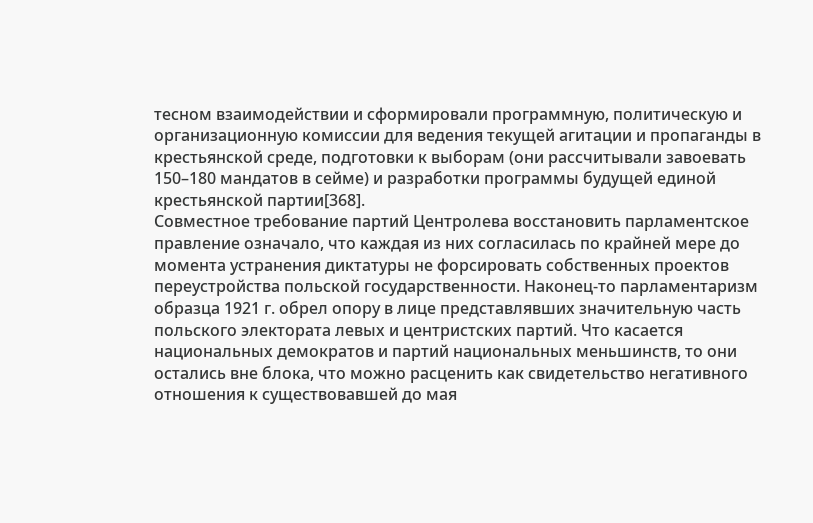тесном взаимодействии и сформировали программную, политическую и организационную комиссии для ведения текущей агитации и пропаганды в крестьянской среде, подготовки к выборам (они рассчитывали завоевать 150–180 мандатов в сейме) и разработки программы будущей единой крестьянской партии[368].
Совместное требование партий Центролева восстановить парламентское правление означало, что каждая из них согласилась по крайней мере до момента устранения диктатуры не форсировать собственных проектов переустройства польской государственности. Наконец-то парламентаризм образца 1921 г. обрел опору в лице представлявших значительную часть польского электората левых и центристских партий. Что касается национальных демократов и партий национальных меньшинств, то они остались вне блока, что можно расценить как свидетельство негативного отношения к существовавшей до мая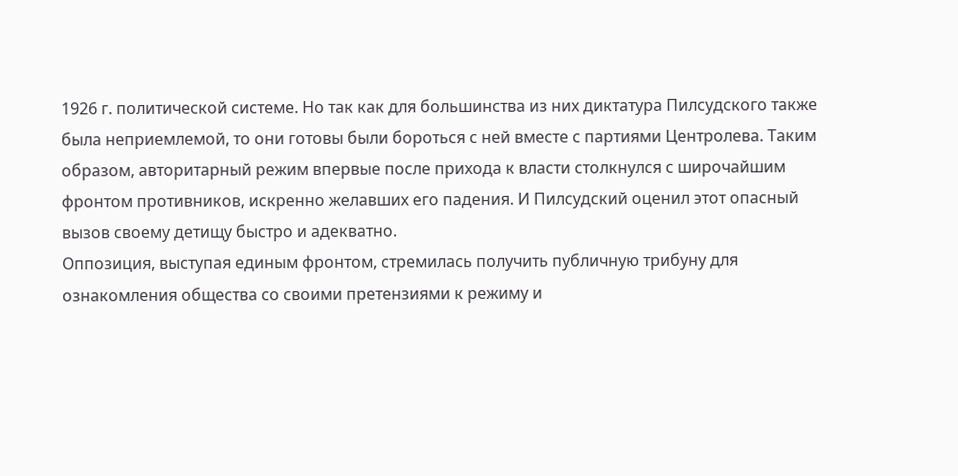1926 г. политической системе. Но так как для большинства из них диктатура Пилсудского также была неприемлемой, то они готовы были бороться с ней вместе с партиями Центролева. Таким образом, авторитарный режим впервые после прихода к власти столкнулся с широчайшим фронтом противников, искренно желавших его падения. И Пилсудский оценил этот опасный вызов своему детищу быстро и адекватно.
Оппозиция, выступая единым фронтом, стремилась получить публичную трибуну для ознакомления общества со своими претензиями к режиму и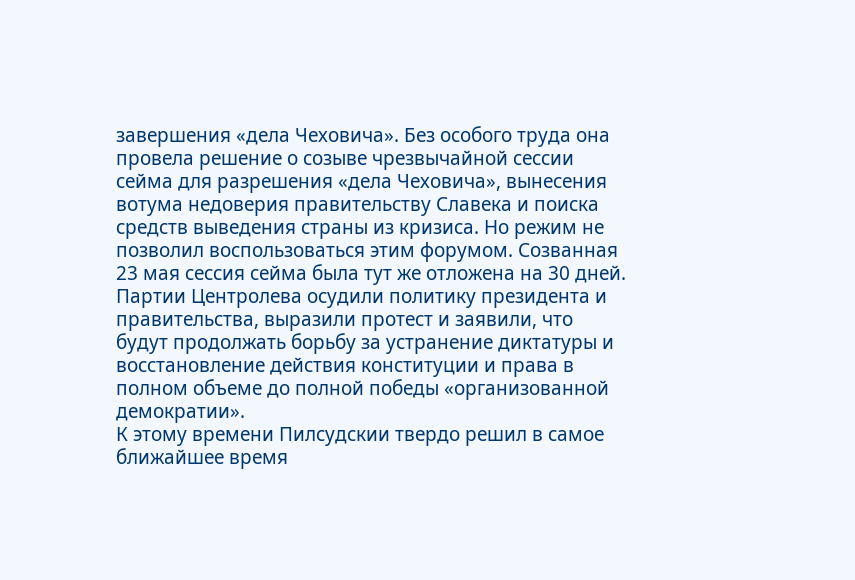завершения «дела Чеховича». Без особого труда она провела решение о созыве чрезвычайной сессии сейма для разрешения «дела Чеховича», вынесения вотума недоверия правительству Славека и поиска средств выведения страны из кризиса. Но режим не позволил воспользоваться этим форумом. Созванная 23 мая сессия сейма была тут же отложена на 30 дней. Партии Центролева осудили политику президента и правительства, выразили протест и заявили, что будут продолжать борьбу за устранение диктатуры и восстановление действия конституции и права в полном объеме до полной победы «организованной демократии».
К этому времени Пилсудскии твердо решил в самое ближайшее время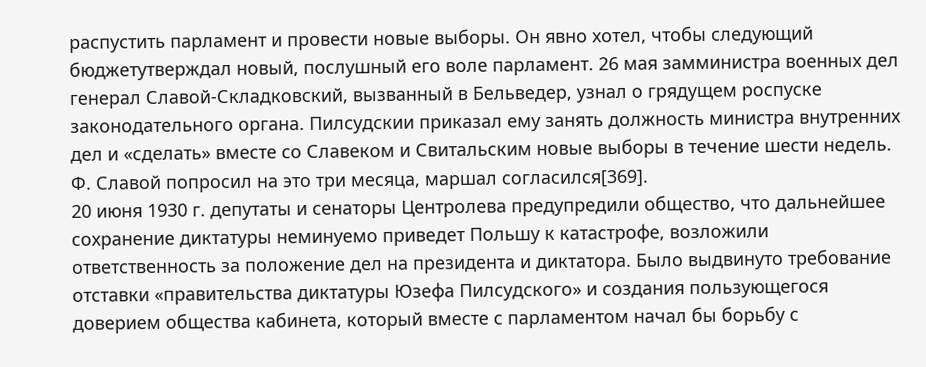распустить парламент и провести новые выборы. Он явно хотел, чтобы следующий бюджетутверждал новый, послушный его воле парламент. 26 мая замминистра военных дел генерал Славой-Складковский, вызванный в Бельведер, узнал о грядущем роспуске законодательного органа. Пилсудскии приказал ему занять должность министра внутренних дел и «сделать» вместе со Славеком и Свитальским новые выборы в течение шести недель. Ф. Славой попросил на это три месяца, маршал согласился[369].
20 июня 1930 г. депутаты и сенаторы Центролева предупредили общество, что дальнейшее сохранение диктатуры неминуемо приведет Польшу к катастрофе, возложили ответственность за положение дел на президента и диктатора. Было выдвинуто требование отставки «правительства диктатуры Юзефа Пилсудского» и создания пользующегося доверием общества кабинета, который вместе с парламентом начал бы борьбу с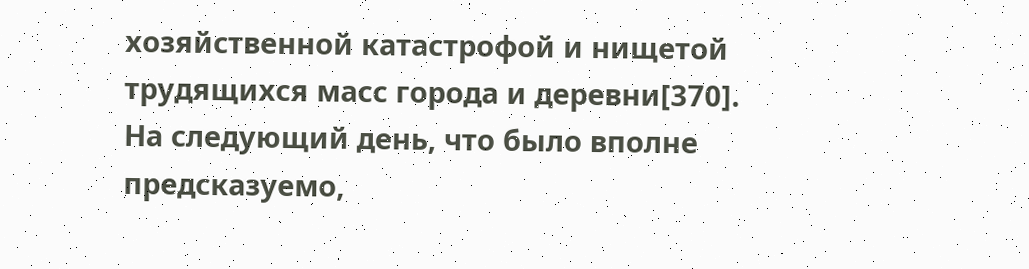хозяйственной катастрофой и нищетой трудящихся масс города и деревни[370]. На следующий день, что было вполне предсказуемо,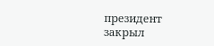президент закрыл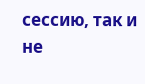сессию, так и не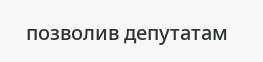позволив депутатам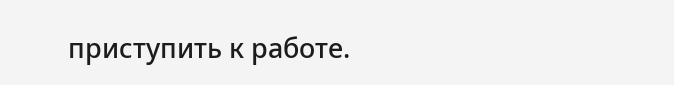приступить к работе.